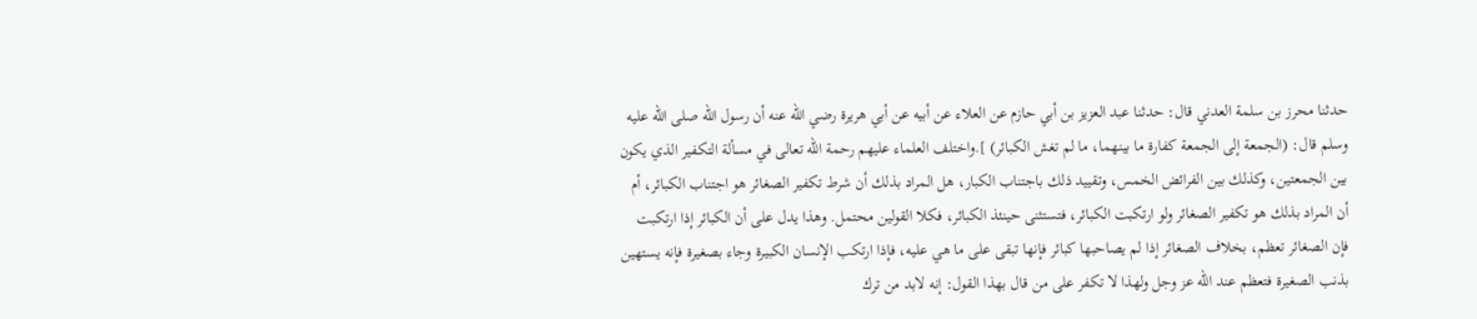حدثنا محرز بن سلمة العدني قال: حدثنا عبد العزيز بن أبي حازم عن العلاء عن أبيه عن أبي هريرة رضي الله عنه أن رسول الله صلى الله عليه وسلم قال: (الجمعة إلى الجمعة كفارة ما بينهما، ما لم تغش الكبائر) ].واختلف العلماء عليهم رحمة الله تعالى في مسألة التكفير الذي يكون بين الجمعتين، وكذلك بين الفرائض الخمس، وتقييد ذلك باجتناب الكبار، هل المراد بذلك أن شرط تكفير الصغائر هو اجتناب الكبائر، أم أن المراد بذلك هو تكفير الصغائر ولو ارتكبت الكبائر، فتستثنى حينئذ الكبائر، فكلا القولين محتمل. وهذا يدل على أن الكبائر إذا ارتكبت فإن الصغائر تعظم، بخلاف الصغائر إذا لم يصاحبها كبائر فإنها تبقى على ما هي عليه، فإذا ارتكب الإنسان الكبيرة وجاء بصغيرة فإنه يستهين بذنب الصغيرة فتعظم عند الله عز وجل ولهذا لا تكفر على من قال بهذا القول: إنه لابد من ترك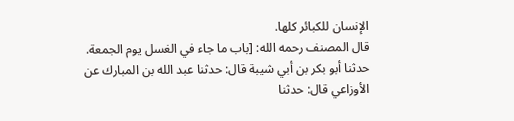الإنسان للكبائر كلها.
قال المصنف رحمه الله: [باب ما جاء في الغسل يوم الجمعة. حدثنا أبو بكر بن أبي شيبة قال: حدثنا عبد الله بن المبارك عن الأوزاعي قال: حدثنا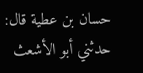حسان بن عطية قال: حدثني أبو الأشعث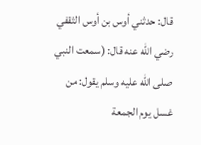قال: حدثني أوس بن أوس الثقفي رضي الله عنه قال: (سمعت النبي صلى الله عليه وسلم يقول: من غسل يوم الجمعة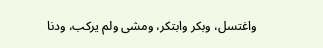واغتسل، وبكر وابتكر، ومشى ولم يركب، ودنا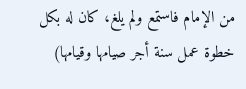من الإمام فاستمع ولم يلغ، كان له بكل خطوة عمل سنة أجر صيامها وقيامها)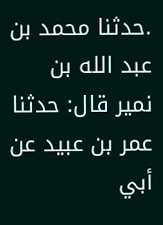.حدثنا محمد بن عبد الله بن نمير قال: حدثنا عمر بن عبيد عن أبي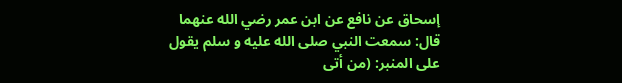إسحاق عن نافع عن ابن عمر رضي الله عنهما قال: سمعت النبي صلى الله عليه و سلم يقول على المنبر: (من أتى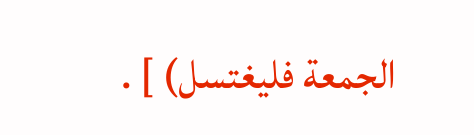الجمعة فليغتسل) ] .